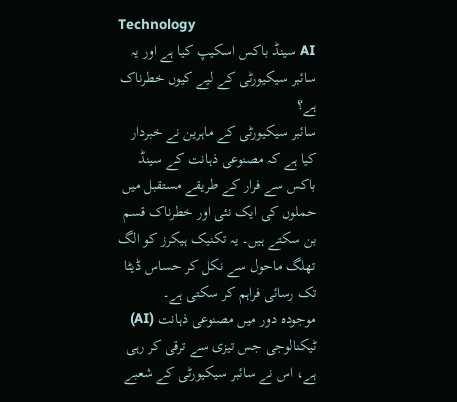Technology
AI سینڈ باکس اسکیپ کیا ہے اور یہ سائبر سیکیورٹی کے لیے کیوں خطرناک ہے؟
سائبر سیکیورٹی کے ماہرین نے خبردار کیا ہے کہ مصنوعی ذہانت کے سینڈ باکس سے فرار کے طریقے مستقبل میں حملوں کی ایک نئی اور خطرناک قسم بن سکتے ہیں۔ یہ تکنیک ہیکرز کو الگ تھلگ ماحول سے نکل کر حساس ڈیٹا تک رسائی فراہم کر سکتی ہے۔
موجودہ دور میں مصنوعی ذہانت (AI) ٹیکنالوجی جس تیزی سے ترقی کر رہی ہے، اس نے سائبر سیکیورٹی کے شعبے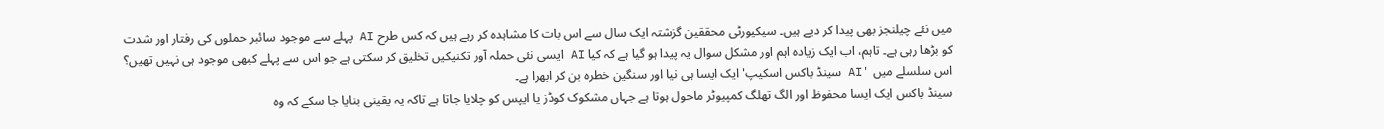میں نئے چیلنجز بھی پیدا کر دیے ہیں۔ سیکیورٹی محققین گزشتہ ایک سال سے اس بات کا مشاہدہ کر رہے ہیں کہ کس طرح AI پہلے سے موجود سائبر حملوں کی رفتار اور شدت کو بڑھا رہی ہے۔ تاہم، اب ایک زیادہ اہم اور مشکل سوال یہ پیدا ہو گیا ہے کہ کیا AI ایسی نئی حملہ آور تکنیکیں تخلیق کر سکتی ہے جو اس سے پہلے کبھی موجود ہی نہیں تھیں؟ اس سلسلے میں 'AI سینڈ باکس اسکیپ' ایک ایسا ہی نیا اور سنگین خطرہ بن کر ابھرا ہے۔
سینڈ باکس ایک ایسا محفوظ اور الگ تھلگ کمپیوٹر ماحول ہوتا ہے جہاں مشکوک کوڈز یا ایپس کو چلایا جاتا ہے تاکہ یہ یقینی بنایا جا سکے کہ وہ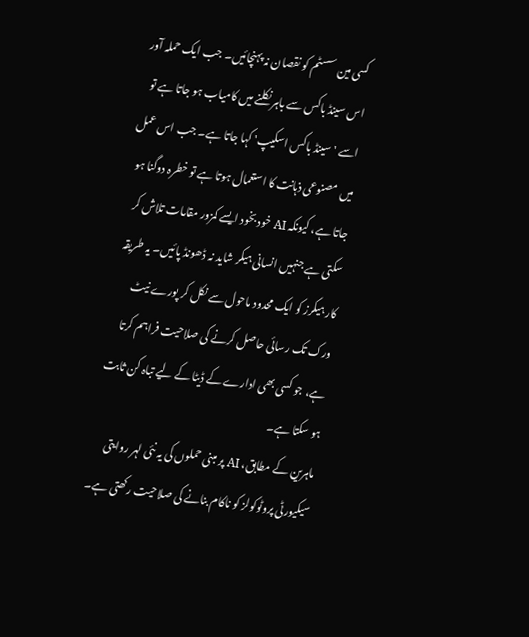کسی مین سسٹم کو نقصان نہ پہنچائیں۔ جب ایک حملہ آور اس سینڈ باکس سے باہر نکلنے میں کامیاب ہو جاتا ہے تو اسے 'سینڈ باکس اسکیپ' کہا جاتا ہے۔ جب اس عمل میں مصنوعی ذہانت کا استعمال ہوتا ہے تو خطرہ دوگنا ہو جاتا ہے، کیونکہ AI خود بخود ایسے کمزور مقامات تلاش کر سکتی ہے جنہیں انسانی ہیکر شاید نہ ڈھونڈ پائیں۔ یہ طریقہ کار ہیکرز کو ایک محدود ماحول سے نکل کر پورے نیٹ ورک تک رسائی حاصل کرنے کی صلاحیت فراہم کرتا ہے، جو کسی بھی ادارے کے ڈیٹا کے لیے تباہ کن ثابت ہو سکتا ہے۔
ماہرین کے مطابق، AI پر مبنی حملوں کی یہ نئی لہر روایتی سیکیورٹی پروٹوکولز کو ناکام بنانے کی صلاحیت رکھتی ہے۔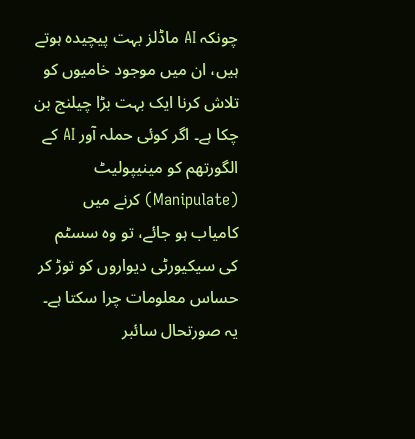چونکہ AI ماڈلز بہت پیچیدہ ہوتے ہیں، ان میں موجود خامیوں کو تلاش کرنا ایک بہت بڑا چیلنج بن چکا ہے۔ اگر کوئی حملہ آور AI کے الگورتھم کو مینیپولیٹ (Manipulate) کرنے میں کامیاب ہو جائے، تو وہ سسٹم کی سیکیورٹی دیواروں کو توڑ کر حساس معلومات چرا سکتا ہے۔ یہ صورتحال سائبر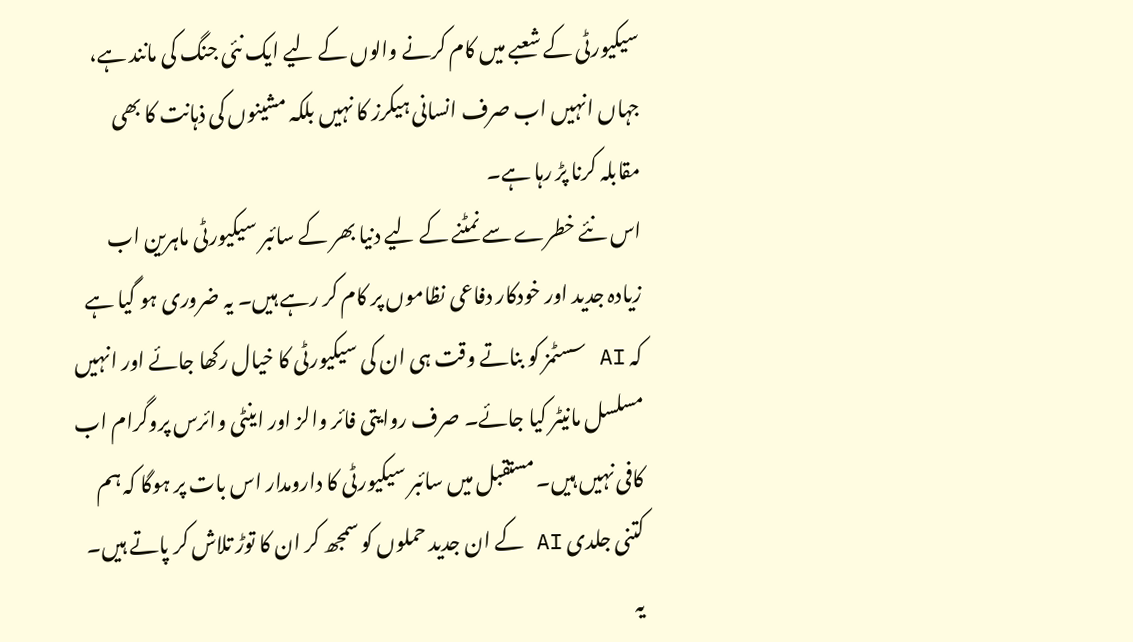سیکیورٹی کے شعبے میں کام کرنے والوں کے لیے ایک نئی جنگ کی مانند ہے، جہاں انہیں اب صرف انسانی ہیکرز کا نہیں بلکہ مشینوں کی ذہانت کا بھی مقابلہ کرنا پڑ رہا ہے۔
اس نئے خطرے سے نمٹنے کے لیے دنیا بھر کے سائبر سیکیورٹی ماہرین اب زیادہ جدید اور خودکار دفاعی نظاموں پر کام کر رہے ہیں۔ یہ ضروری ہو گیا ہے کہ AI سسٹمز کو بناتے وقت ہی ان کی سیکیورٹی کا خیال رکھا جائے اور انہیں مسلسل مانیٹر کیا جائے۔ صرف روایتی فائر والز اور اینٹی وائرس پروگرام اب کافی نہیں ہیں۔ مستقبل میں سائبر سیکیورٹی کا دارومدار اس بات پر ہوگا کہ ہم کتنی جلدی AI کے ان جدید حملوں کو سمجھ کر ان کا توڑ تلاش کر پاتے ہیں۔ یہ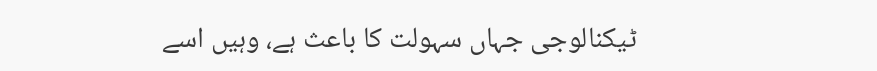ٹیکنالوجی جہاں سہولت کا باعث ہے، وہیں اسے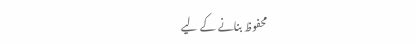محفوظ بنانے کے لیے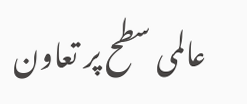عالمی سطح پر تعاون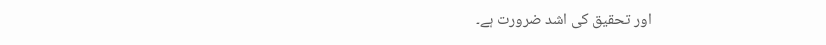اور تحقیق کی اشد ضرورت ہے۔